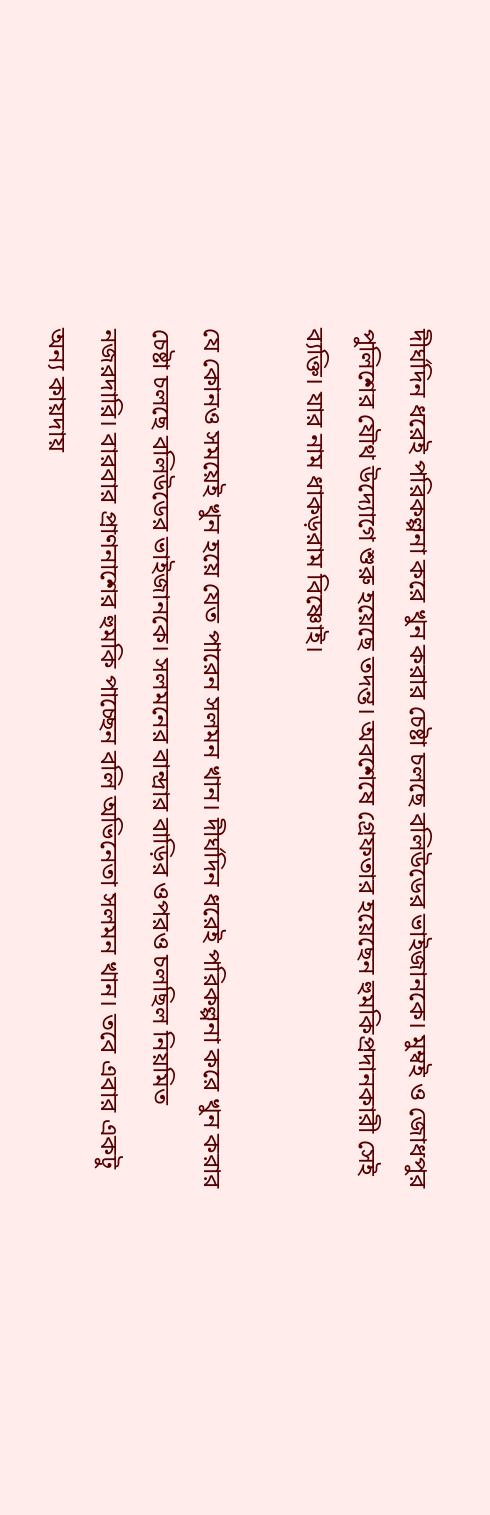দীর্ঘদিন ধরেই পরিকল্পনা করে খুন করার চেষ্টা চলছে বলিউডের ভাইজানকে। মুম্বই ও জোধপুর পুলিশের যৌথ উদ্যোগে শুরু হয়েছে তদন্ত। অবশেষে গ্রেফতার হয়েছেন হুমকিপ্রদানকারী সেই ব্যক্তি। যার নাম ধাকড়রাম বিষ্ণোই।

যে কোনও সময়েই খুন হয়ে যেত পারেন সলমন খান। দীর্ঘদিন ধরেই পরিকল্পনা করে খুন করার চেষ্টা চলছে বলিউডের ভাইজানকে। সলমনের বান্দ্রার বাড়ির ওপরও চলছিল নিয়মিত নজরদারি। বারবার প্রাণনাশের হুমকি পাচ্ছেন বলি অভিনেতা সলমন খান। তবে এবার একটু অন্য কায়দায়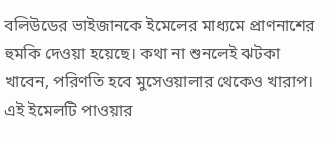বলিউডের ভাইজানকে ইমেলের মাধ্যমে প্রাণনাশের হুমকি দেওয়া হয়েছে। কথা না শুনলেই ঝটকা খাবেন, পরিণতি হবে মুসেওয়ালার থেকেও খারাপ। এই ইমেলটি পাওয়ার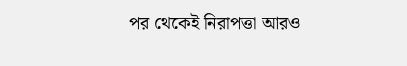পর থেকেই নিরাপত্তা আরও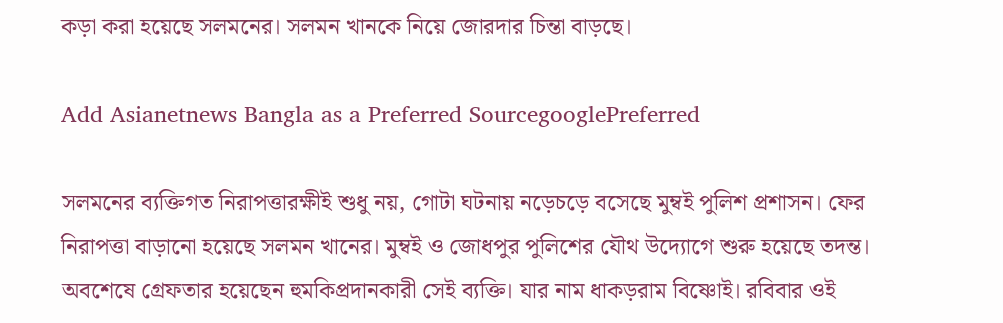কড়া করা হয়েছে সলমনের। সলমন খানকে নিয়ে জোরদার চিন্তা বাড়ছে।

Add Asianetnews Bangla as a Preferred SourcegooglePreferred

সলমনের ব্যক্তিগত নিরাপত্তারক্ষীই শুধু নয়, গোটা ঘটনায় নড়েচড়ে বসেছে মুম্বই পুলিশ প্রশাসন। ফের নিরাপত্তা বাড়ানো হয়েছে সলমন খানের। মুম্বই ও জোধপুর পুলিশের যৌথ উদ্যোগে শুরু হয়েছে তদন্ত। অবশেষে গ্রেফতার হয়েছেন হুমকিপ্রদানকারী সেই ব্যক্তি। যার নাম ধাকড়রাম বিষ্ণোই। রবিবার ওই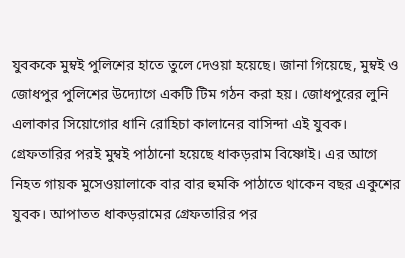যুবককে মুম্বই পুলিশের হাতে তুলে দেওয়া হয়েছে। জানা গিয়েছে, মুম্বই ও জোধপুর পুলিশের উদ্যোগে একটি টিম গঠন করা হয়। জোধপুরের লুনি এলাকার সিয়োগোর ধানি রোহিচা কালানের বাসিন্দা এই যুবক। গ্রেফতারির পরই মুম্বই পাঠানো হয়েছে ধাকড়রাম বিষ্ণোই। এর আগে নিহত গায়ক মুসেওয়ালাকে বার বার হুমকি পাঠাতে থাকেন বছর একুশের যুবক। আপাতত ধাকড়রামের গ্রেফতারির পর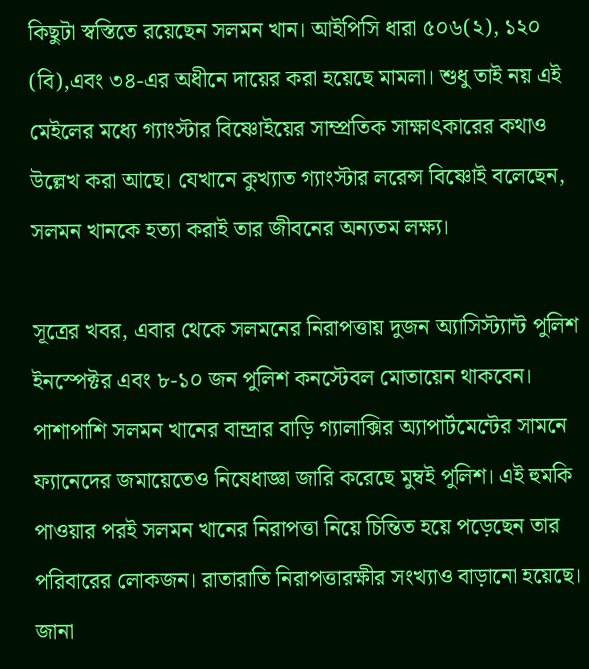কিছুটা স্বস্তিতে রয়েছেন সলমন খান। আইপিসি ধারা ৫০৬(২), ১২০ (বি),এবং ৩৪-এর অধীনে দায়ের করা হয়েছে মামলা। শুধু তাই নয় এই মেইলের মধ্যে গ্যাংস্টার বিষ্ণোইয়ের সাম্প্রতিক সাক্ষাৎকারের কথাও উল্লেখ করা আছে। যেখানে কুখ্যাত গ্যাংস্টার লরেন্স বিষ্ণোই বলেছেন, সলমন খানকে হত্যা করাই তার জীবনের অন্যতম লক্ষ্য।

সূত্রের খবর, এবার থেকে সলমনের নিরাপত্তায় দুজন অ্যাসিস্ট্যান্ট পুলিশ ইনস্পেক্টর এবং ৮-১০ জন পুলিশ কনস্টেবল মোতায়েন থাকবেন। পাশাপাশি সলমন খানের বান্দ্রার বাড়ি গ্যালাক্সির অ্যাপার্টমেন্টের সামনে ফ্যানেদের জমায়েতেও নিষেধাজ্ঞা জারি করেছে মুম্বই পুলিশ। এই হুমকি পাওয়ার পরই সলমন খানের নিরাপত্তা নিয়ে চিন্তিত হয়ে পড়েছেন তার পরিবারের লোকজন। রাতারাতি নিরাপত্তারক্ষীর সংখ্যাও বাড়ানো হয়েছে। জানা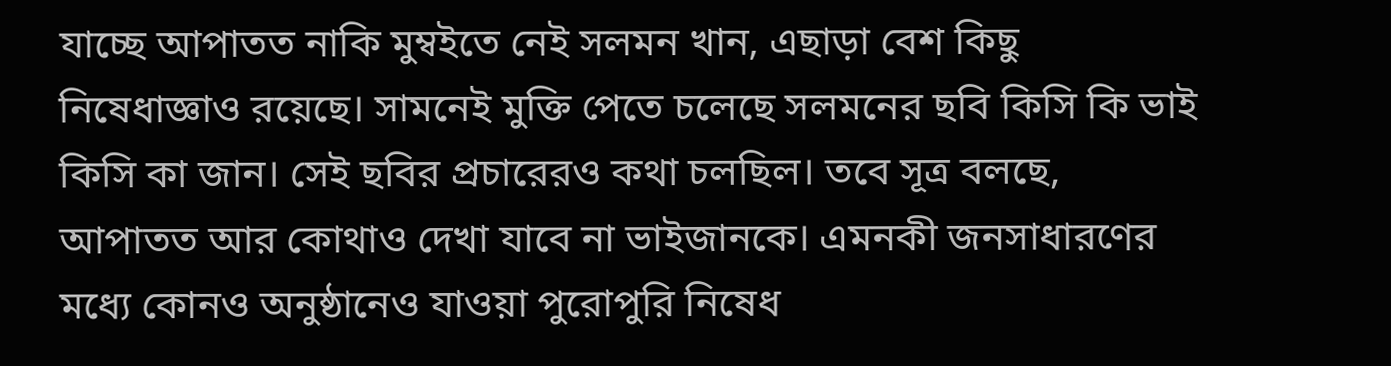যাচ্ছে আপাতত নাকি মুম্বইতে নেই সলমন খান, এছাড়া বেশ কিছু নিষেধাজ্ঞাও রয়েছে। সামনেই মুক্তি পেতে চলেছে সলমনের ছবি কিসি কি ভাই কিসি কা জান। সেই ছবির প্রচারেরও কথা চলছিল। তবে সূত্র বলছে, আপাতত আর কোথাও দেখা যাবে না ভাইজানকে। এমনকী জনসাধারণের মধ্যে কোনও অনুষ্ঠানেও যাওয়া পুরোপুরি নিষেধ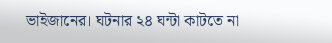ভাইজানের। ঘটনার ২৪ ঘন্টা কাটতে না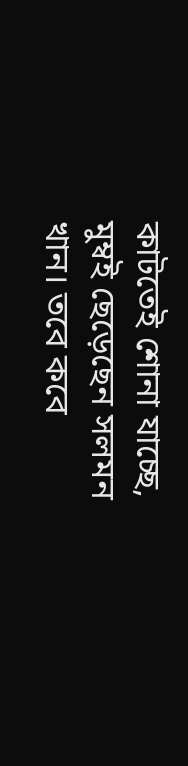কাটতেই শোনা যাচ্ছে, মুম্বই ছেড়েছেন সলমন খান। তবে কবে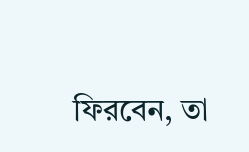ফিরবেন, তা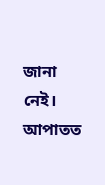জানা নেই। আপাতত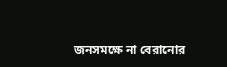জনসমক্ষে না বেরানোর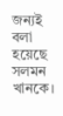জন্যই বলা হয়েছে সলমন খানকে।